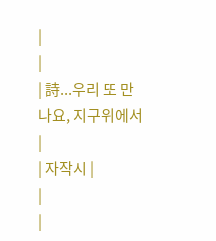|
|
| 詩...우리 또 만나요, 지구위에서 |
| 자작시 |
|
|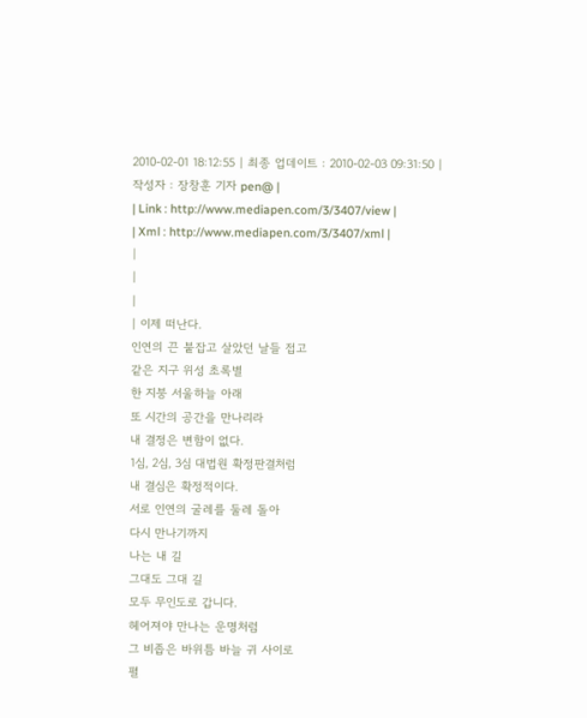2010-02-01 18:12:55 | 최종 업데이트 : 2010-02-03 09:31:50 |
작성자 : 장창훈 기자 pen@ |
| Link : http://www.mediapen.com/3/3407/view |
| Xml : http://www.mediapen.com/3/3407/xml |
|
|
|
| 이제 떠난다.
인연의 끈 붙잡고 살았던 날들 접고
같은 지구 위성 초록별
한 지붕 서울하늘 아래
또 시간의 공간을 만나리라
내 결정은 변함이 없다.
1심, 2심, 3심 대법원 확정판결처럼
내 결심은 확정적이다.
서로 인연의 굴레를 둘레 돌아
다시 만나기까지
나는 내 길
그대도 그대 길
모두 무인도로 갑니다.
헤어져야 만나는 운명처럼
그 비좁은 바위틈 바늘 귀 사이로
펼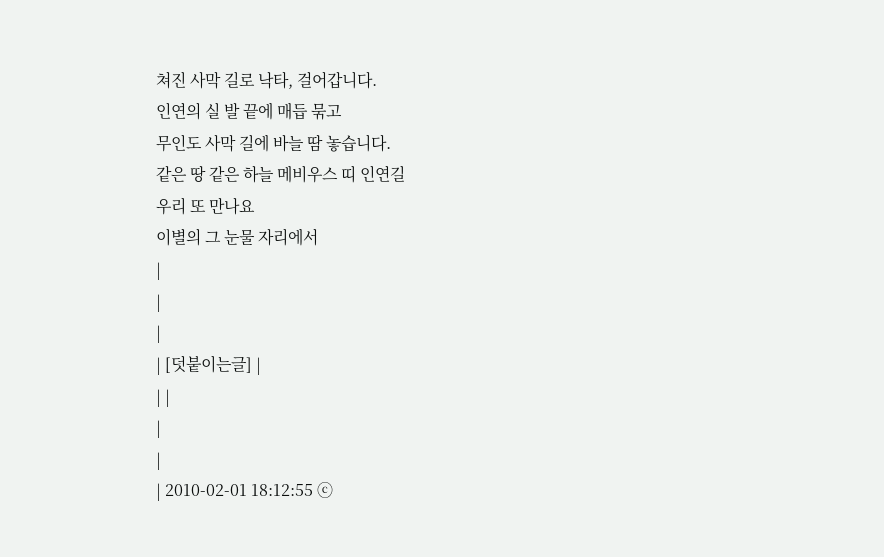쳐진 사막 길로 낙타, 걸어갑니다.
인연의 실 발 끝에 매듭 묶고
무인도 사막 길에 바늘 땀 놓습니다.
같은 땅 같은 하늘 메비우스 띠 인연길
우리 또 만나요
이별의 그 눈물 자리에서
|
|
|
| [덧붙이는글] |
| |
|
|
| 2010-02-01 18:12:55 ⓒ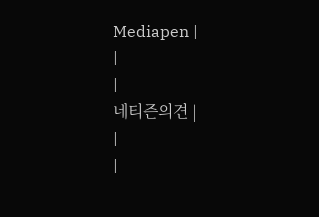Mediapen |
|
|
네티즌의견 |
|
|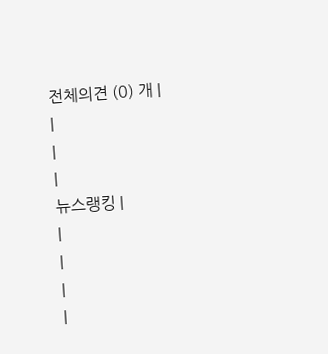전체의견 (0) 개 |
|
|
|
뉴스랭킹 |
|
|
|
|